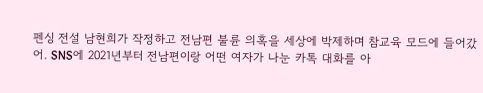펜싱 전설 남현희가 작정하고 전남편 불륜 의혹을 세상에 박제하며 참교육 모드에 들어갔어. SNS에 2021년부터 전남편이랑 어떤 여자가 나눈 카톡 대화를 아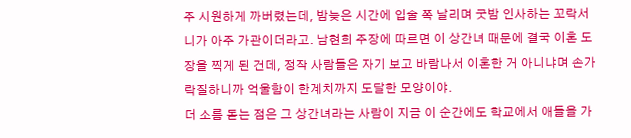주 시원하게 까버렸는데, 밤늦은 시간에 입술 쪽 날리며 굿밤 인사하는 꼬락서니가 아주 가관이더라고. 남현희 주장에 따르면 이 상간녀 때문에 결국 이혼 도장을 찍게 된 건데, 정작 사람들은 자기 보고 바람나서 이혼한 거 아니냐며 손가락질하니까 억울함이 한계치까지 도달한 모양이야.
더 소름 돋는 점은 그 상간녀라는 사람이 지금 이 순간에도 학교에서 애들을 가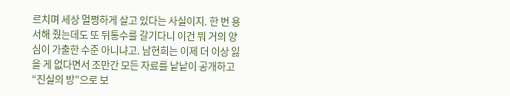르치며 세상 멀쩡하게 살고 있다는 사실이지. 한 번 용서해 줬는데도 또 뒤통수를 갈기다니 이건 뭐 거의 양심이 가출한 수준 아니냐고. 남현희는 이제 더 이상 잃을 게 없다면서 조만간 모든 자료를 낱낱이 공개하고 “진실의 방”으로 보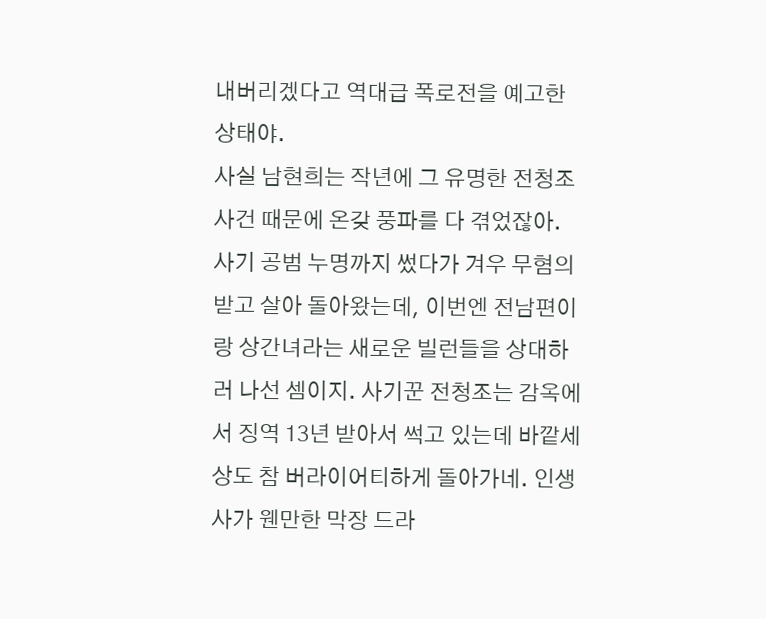내버리겠다고 역대급 폭로전을 예고한 상태야.
사실 남현희는 작년에 그 유명한 전청조 사건 때문에 온갖 풍파를 다 겪었잖아. 사기 공범 누명까지 썼다가 겨우 무혐의 받고 살아 돌아왔는데, 이번엔 전남편이랑 상간녀라는 새로운 빌런들을 상대하러 나선 셈이지. 사기꾼 전청조는 감옥에서 징역 13년 받아서 썩고 있는데 바깥세상도 참 버라이어티하게 돌아가네. 인생사가 웬만한 막장 드라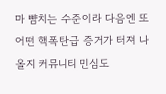마 뺨치는 수준이라 다음엔 또 어떤 핵폭탄급 증거가 터져 나올지 커뮤니티 민심도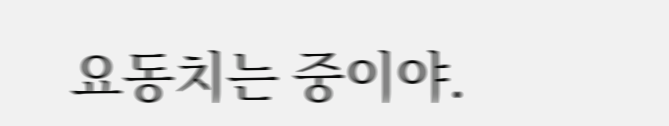요동치는 중이야.